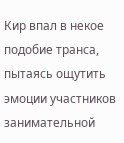Кир впал в некое подобие транса, пытаясь ощутить эмоции участников занимательной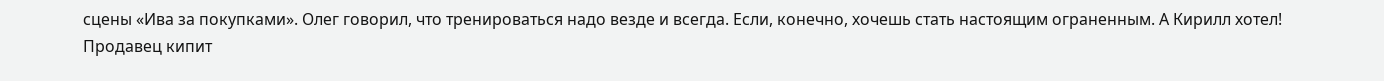сцены «Ива за покупками». Олег говорил, что тренироваться надо везде и всегда. Если, конечно, хочешь стать настоящим ограненным. А Кирилл хотел!
Продавец кипит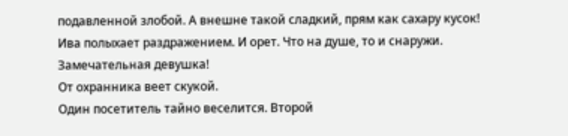подавленной злобой. А внешне такой сладкий, прям как сахару кусок!
Ива полыхает раздражением. И орет. Что на душе, то и снаружи. Замечательная девушка!
От охранника веет скукой.
Один посетитель тайно веселится. Второй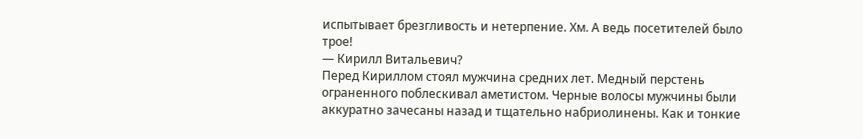испытывает брезгливость и нетерпение. Хм. А ведь посетителей было трое!
— Кирилл Витальевич?
Перед Кириллом стоял мужчина средних лет. Медный перстень ограненного поблескивал аметистом. Черные волосы мужчины были аккуратно зачесаны назад и тщательно набриолинены. Как и тонкие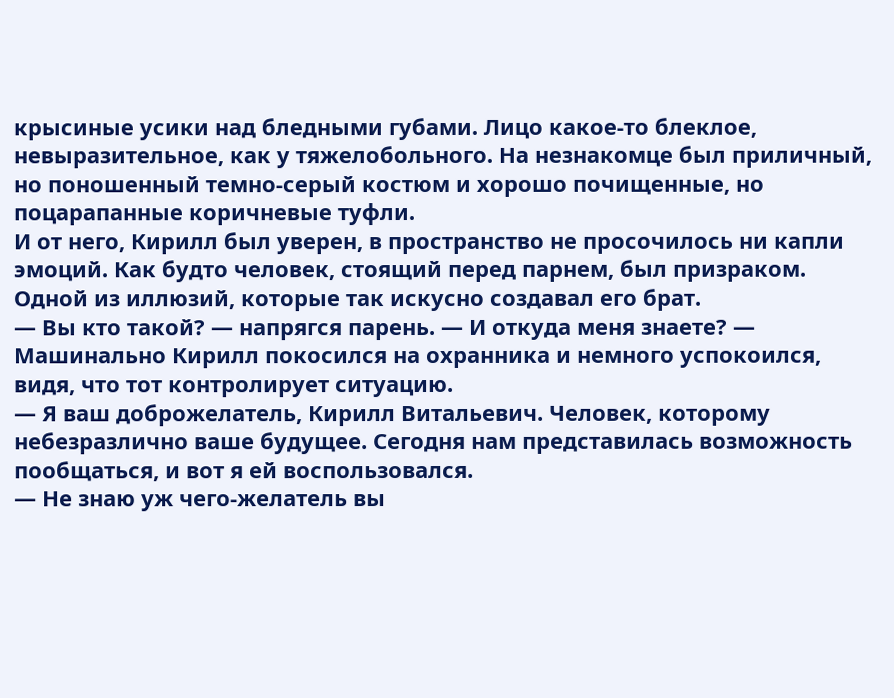крысиные усики над бледными губами. Лицо какое-то блеклое, невыразительное, как у тяжелобольного. На незнакомце был приличный, но поношенный темно-серый костюм и хорошо почищенные, но поцарапанные коричневые туфли.
И от него, Кирилл был уверен, в пространство не просочилось ни капли эмоций. Как будто человек, стоящий перед парнем, был призраком. Одной из иллюзий, которые так искусно создавал его брат.
— Вы кто такой? — напрягся парень. — И откуда меня знаете? — Машинально Кирилл покосился на охранника и немного успокоился, видя, что тот контролирует ситуацию.
— Я ваш доброжелатель, Кирилл Витальевич. Человек, которому небезразлично ваше будущее. Сегодня нам представилась возможность пообщаться, и вот я ей воспользовался.
— Не знаю уж чего-желатель вы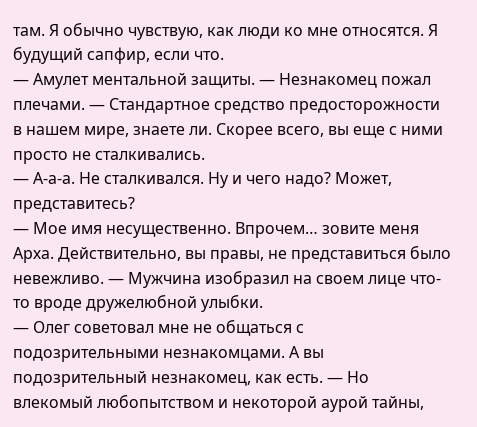там. Я обычно чувствую, как люди ко мне относятся. Я будущий сапфир, если что.
— Амулет ментальной защиты. — Незнакомец пожал плечами. — Стандартное средство предосторожности в нашем мире, знаете ли. Скорее всего, вы еще с ними просто не сталкивались.
— А-а-а. Не сталкивался. Ну и чего надо? Может, представитесь?
— Мое имя несущественно. Впрочем… зовите меня Арха. Действительно, вы правы, не представиться было невежливо. — Мужчина изобразил на своем лице что-то вроде дружелюбной улыбки.
— Олег советовал мне не общаться с подозрительными незнакомцами. А вы подозрительный незнакомец, как есть. — Но влекомый любопытством и некоторой аурой тайны,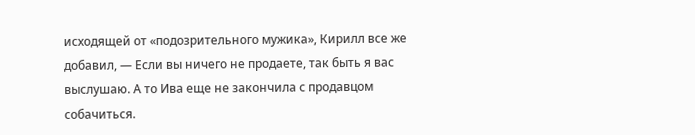исходящей от «подозрительного мужика», Кирилл все же добавил, — Если вы ничего не продаете, так быть я вас выслушаю. А то Ива еще не закончила с продавцом собачиться.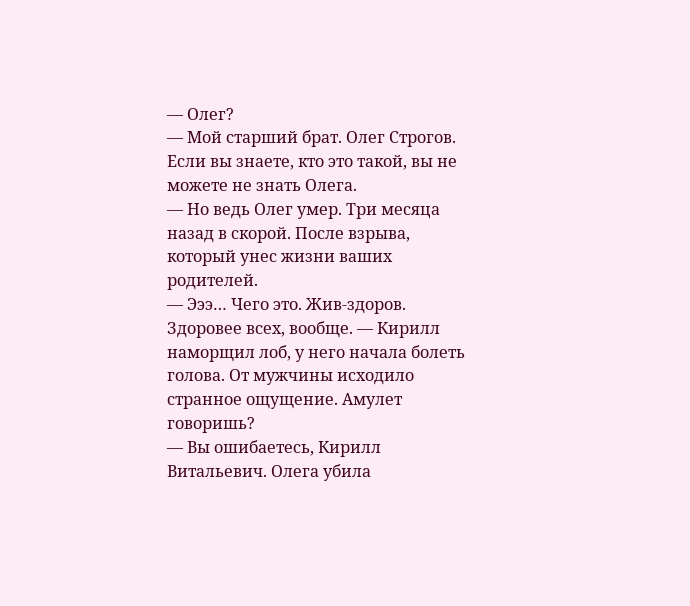— Олег?
— Мой старший брат. Олег Строгов. Если вы знаете, кто это такой, вы не можете не знать Олега.
— Но ведь Олег умер. Три месяца назад в скорой. После взрыва, который унес жизни ваших родителей.
— Эээ… Чего это. Жив-здоров. Здоровее всех, вообще. — Кирилл наморщил лоб, у него начала болеть голова. От мужчины исходило странное ощущение. Амулет говоришь?
— Вы ошибаетесь, Кирилл Витальевич. Олега убила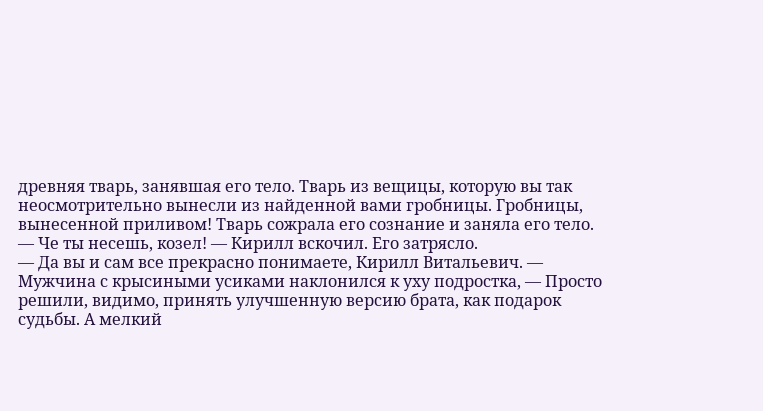древняя тварь, занявшая его тело. Тварь из вещицы, которую вы так неосмотрительно вынесли из найденной вами гробницы. Гробницы, вынесенной приливом! Тварь сожрала его сознание и заняла его тело.
— Че ты несешь, козел! — Кирилл вскочил. Его затрясло.
— Да вы и сам все прекрасно понимаете, Кирилл Витальевич. — Мужчина с крысиными усиками наклонился к уху подростка, — Просто решили, видимо, принять улучшенную версию брата, как подарок судьбы. А мелкий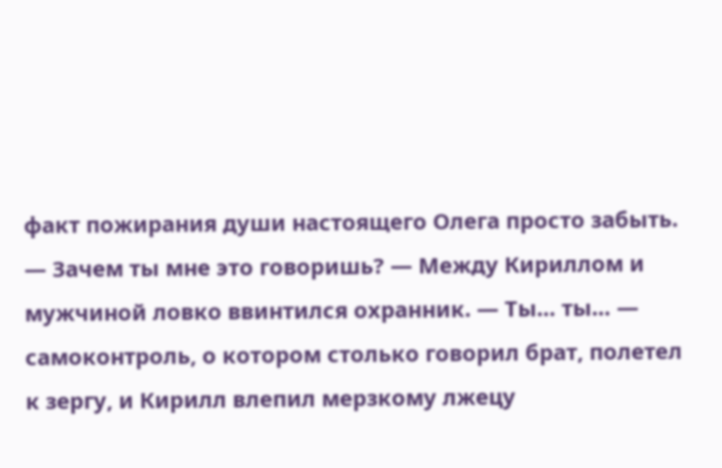факт пожирания души настоящего Олега просто забыть.
— Зачем ты мне это говоришь? — Между Кириллом и мужчиной ловко ввинтился охранник. — Ты… ты… — самоконтроль, о котором столько говорил брат, полетел к зергу, и Кирилл влепил мерзкому лжецу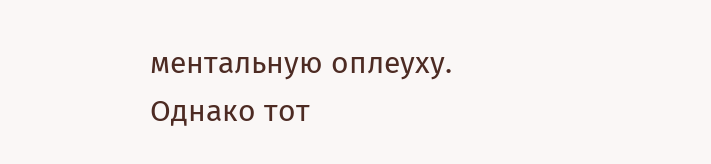ментальную оплеуху. Однако тот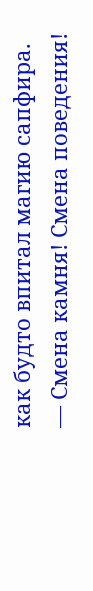как будто впитал магию сапфира.
— Смена камня! Смена поведения!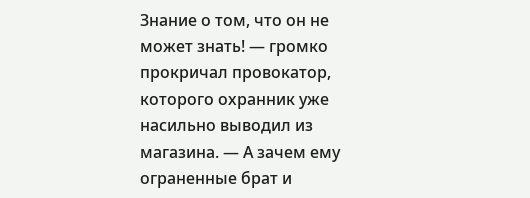Знание о том, что он не может знать! — громко прокричал провокатор, которого охранник уже насильно выводил из магазина. — А зачем ему ограненные брат и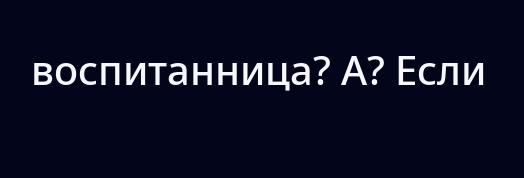воспитанница? А? Если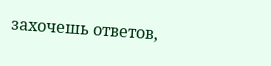захочешь ответов,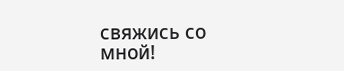свяжись со мной!